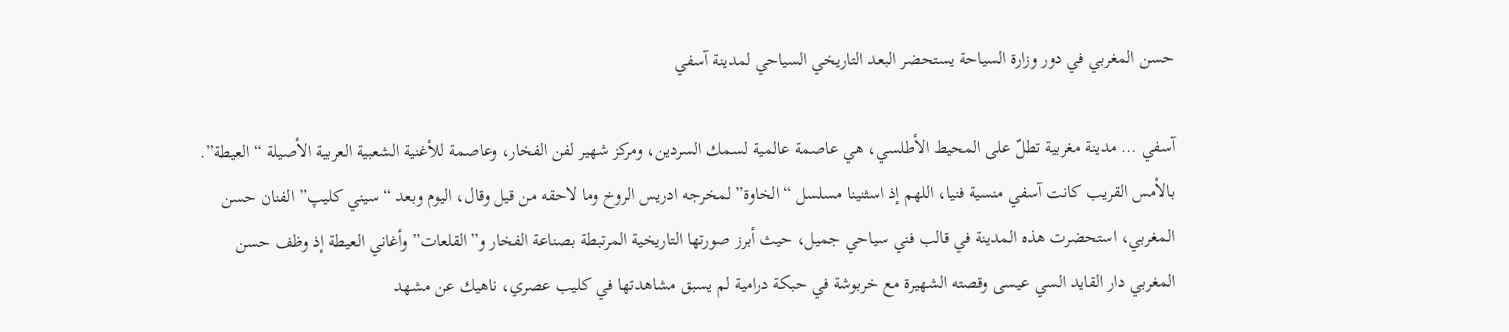حسن المغربي في دور وزارة السياحة يستحضر البعد التاريخي السياحي لمدينة آسفي

آسفي … مدينة مغربية تطلّ على المحيط الأطلسي، هي عاصمة عالمية لسمك السردين، ومركز شهير لفن الفخار، وعاصمة للأغنية الشعبية العربية الأصيلة “العيطة”.
بالأمس القريب كانت آسفي منسية فنيا، اللهم إذ اسثنينا مسلسل “الخاوة” لمخرجه ادريس الروخ وما لاحقه من قيل وقال، اليوم وبعد “سيني كليپ” الفنان حسن المغربي، استحضرت هذه المدينة في قالب فني سياحي جميل، حيث أبرز صورتها التاريخية المرتبطة بصناعة الفخار و”القلعات” وأغاني العيطة إذ وظف حسن المغربي دار القايد السي عيسى وقصته الشهيرة مع خربوشة في حبكة درامية لم يسبق مشاهدتها في كليب عصري، ناهيك عن مشهد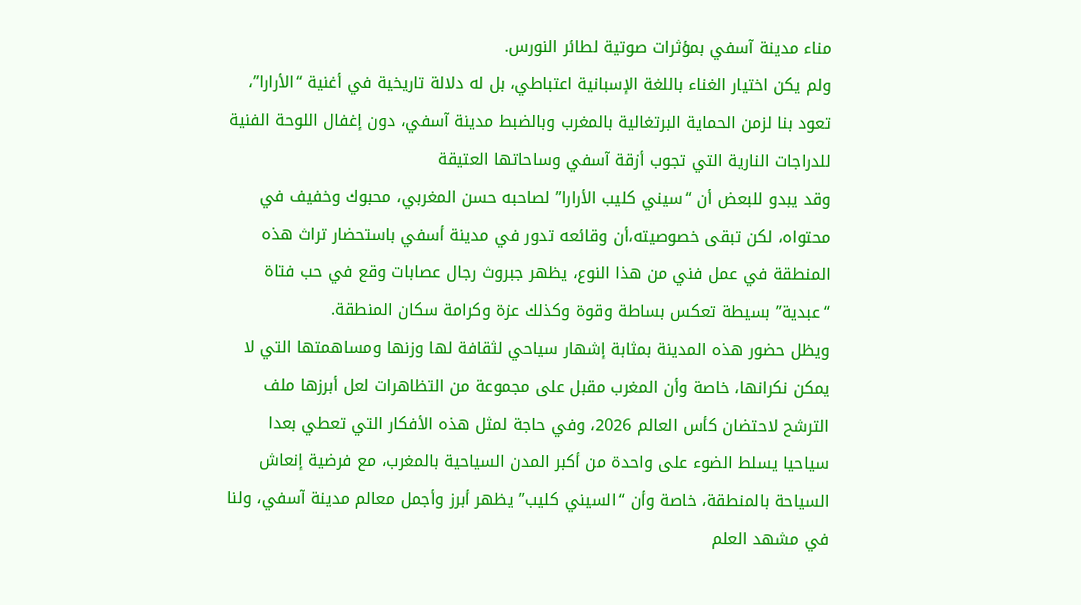مناء مدينة آسفي بمؤثرات صوتية لطائر النورس.
ولم يكن اختيار الغناء باللغة الإسبانية اعتباطي، بل له دلالة تاريخية في أغنية “الأرارا”، تعود بنا لزمن الحماية البرتغالية بالمغرب وبالضبط مدينة آسفي، دون إغفال اللوحة الفنية للدراجات النارية التي تجوب أزقة آسفي وساحاتها العتيقة
وقد يبدو للبعض أن “سيني كليب الأرارا” لصاحبه حسن المغربي، محبوك وخفيف في محتواه، لكن تبقى خصوصيته،أن وقائعه تدور في مدينة أسفي باستحضار تراث هذه المنطقة في عمل فني من هذا النوع، يظهر جبروث رجال عصابات وقع في حب فتاة “عبدية” بسيطة تعكس بساطة وقوة وكذلك عزة وكرامة سكان المنطقة.
ويظل حضور هذه المدينة بمثابة إشهار سياحي لثقافة لها وزنها ومساهمتها التي لا يمكن نكرانها، خاصة وأن المغرب مقبل على مجموعة من التظاهرات لعل أبرزها ملف الترشح لاحتضان كأس العالم 2026، وفي حاجة لمثل هذه الأفكار التي تعطي بعدا سياحيا يسلط الضوء على واحدة من أكبر المدن السياحية بالمغرب، مع فرضية إنعاش السياحة بالمنطقة، خاصة وأن “السيني كليب” يظهر أبرز وأجمل معالم مدينة آسفي، ولنا في مشهد العلم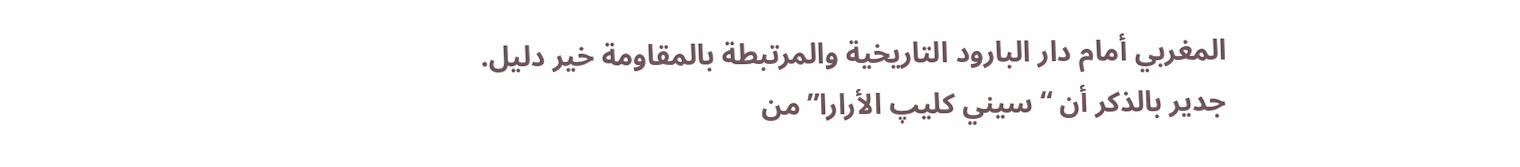المغربي أمام دار البارود التاريخية والمرتبطة بالمقاومة خير دليل.
جدير بالذكر أن “سيني كليپ الأرارا” من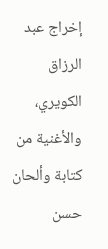إخراج عبد الرزاق الكويري، والأغنية من كتابة وألحان حسن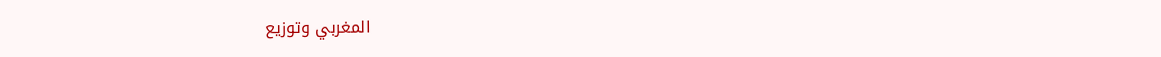المغربي وتوزيع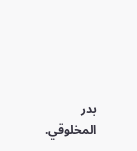بدر المخلوقي.